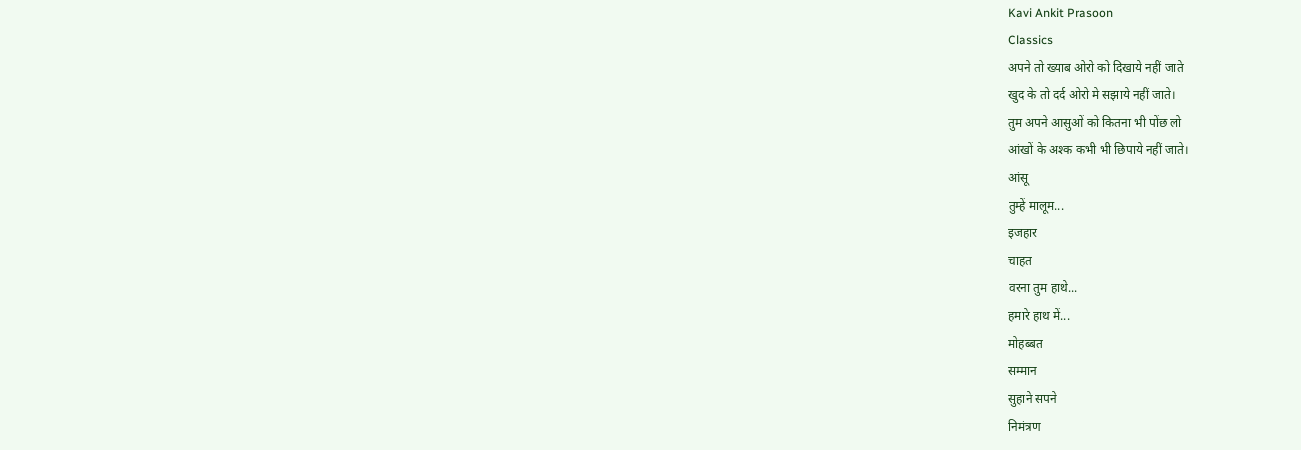Kavi Ankit Prasoon
Classics
अपने तो ख्याब ओरो को दिखाये नहीं जाते
खुद के तो दर्द ओरो मे सझाये नहीं जाते।
तुम अपने आसुओं को कितना भी पोंछ लो
आंखों के अश्क कभी भी छिपाये नहीं जाते।
आंसू
तुम्हें मालूम...
इजहार
चाहत
वरना तुम हाथे...
हमारे हाथ में...
मोहब्बत
सम्मान
सुहाने सपने
निमंत्रण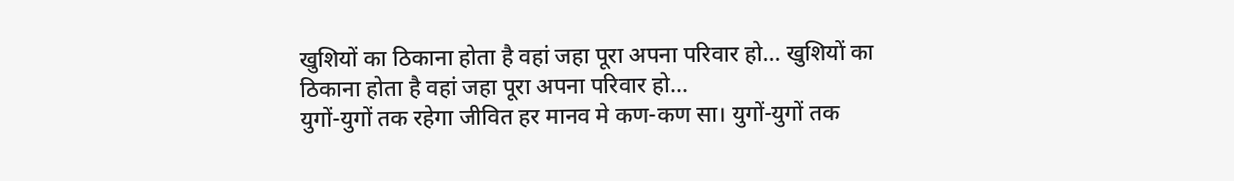खुशियों का ठिकाना होता है वहां जहा पूरा अपना परिवार हो... खुशियों का ठिकाना होता है वहां जहा पूरा अपना परिवार हो...
युगों-युगों तक रहेगा जीवित हर मानव मे कण-कण सा। युगों-युगों तक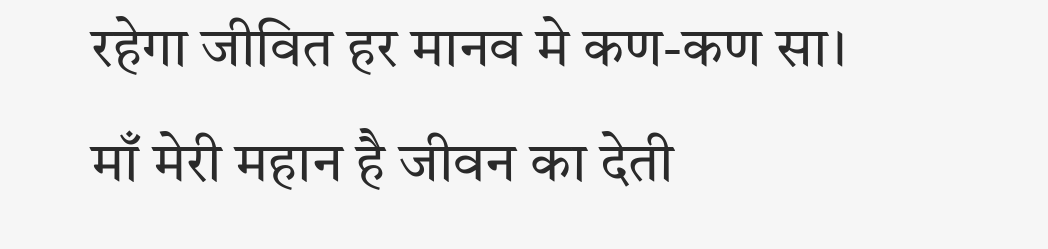रहेगा जीवित हर मानव मे कण-कण सा।
माँ मेरी महान है जीवन का देती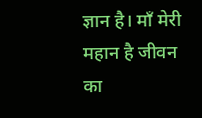ज्ञान है। माँ मेरी महान है जीवन का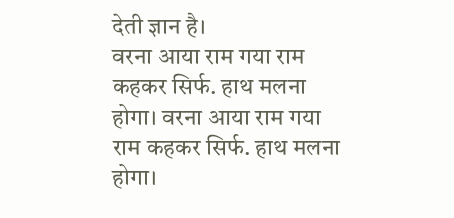देती ज्ञान है।
वरना आया राम गया राम कहकर सिर्फ. हाथ मलना होगा। वरना आया राम गया राम कहकर सिर्फ. हाथ मलना होगा।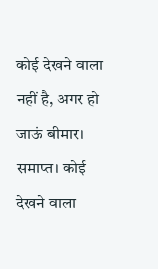कोई देखने वाला नहीं है, अगर हो जाऊं बीमार। समाप्त। कोई देखने वाला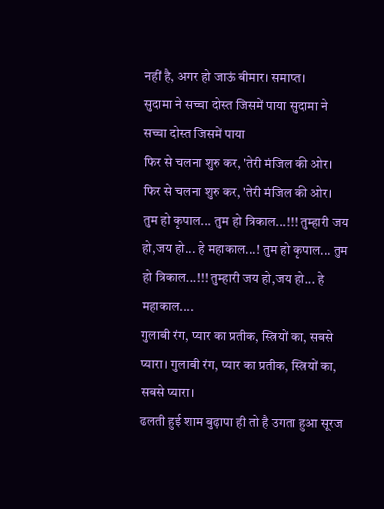नहीं है, अगर हो जाऊं बीमार। समाप्त।
सुदामा ने सच्चा दोस्त जिसमें पाया सुदामा ने सच्चा दोस्त जिसमें पाया
फिर से चलना शुरु कर, 'तेरी मंजिल की ओर। फिर से चलना शुरु कर, 'तेरी मंजिल की ओर।
तुम हो कृपाल... तुम हो त्रिकाल...!!! तुम्हारी जय हो,जय हो... हे महाकाल...! तुम हो कृपाल... तुम हो त्रिकाल...!!! तुम्हारी जय हो,जय हो... हे महाकाल....
गुलाबी रंग, प्यार का प्रतीक, स्त्रियों का, सबसे प्यारा। गुलाबी रंग, प्यार का प्रतीक, स्त्रियों का, सबसे प्यारा।
ढलती हुई शाम बुढ़ापा ही तो है उगता हुआ सूरज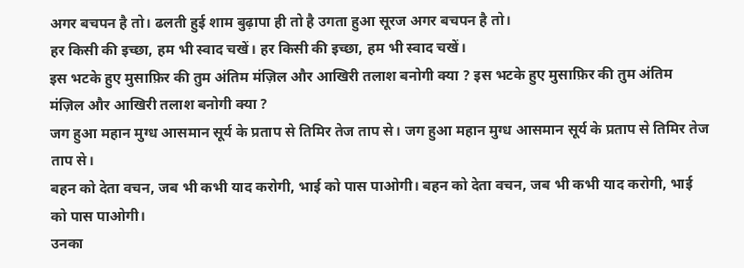अगर बचपन है तो। ढलती हुई शाम बुढ़ापा ही तो है उगता हुआ सूरज अगर बचपन है तो।
हर किसी की इच्छा, हम भी स्वाद चखें। हर किसी की इच्छा, हम भी स्वाद चखें।
इस भटके हुए मुसाफ़िर की तुम अंतिम मंज़िल और आखिरी तलाश बनोगी क्या ? इस भटके हुए मुसाफ़िर की तुम अंतिम मंज़िल और आखिरी तलाश बनोगी क्या ?
जग हुआ महान मुग्ध आसमान सूर्य के प्रताप से तिमिर तेज ताप से। जग हुआ महान मुग्ध आसमान सूर्य के प्रताप से तिमिर तेज ताप से।
बहन को देता वचन, जब भी कभी याद करोगी, भाई को पास पाओगी। बहन को देता वचन, जब भी कभी याद करोगी, भाई को पास पाओगी।
उनका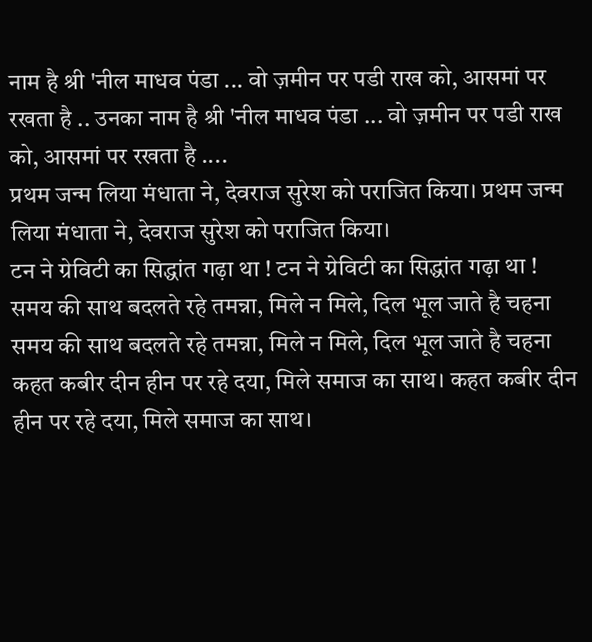नाम है श्री 'नील माधव पंडा ... वो ज़मीन पर पडी राख को, आसमां पर रखता है .. उनका नाम है श्री 'नील माधव पंडा ... वो ज़मीन पर पडी राख को, आसमां पर रखता है ....
प्रथम जन्म लिया मंधाता ने, देवराज सुरेश को पराजित किया। प्रथम जन्म लिया मंधाता ने, देवराज सुरेश को पराजित किया।
टन ने ग्रेविटी का सिद्धांत गढ़ा था ! टन ने ग्रेविटी का सिद्धांत गढ़ा था !
समय की साथ बदलते रहे तमन्ना, मिले न मिले, दिल भूल जाते है चहना समय की साथ बदलते रहे तमन्ना, मिले न मिले, दिल भूल जाते है चहना
कहत कबीर दीन हीन पर रहे दया, मिले समाज का साथ। कहत कबीर दीन हीन पर रहे दया, मिले समाज का साथ।